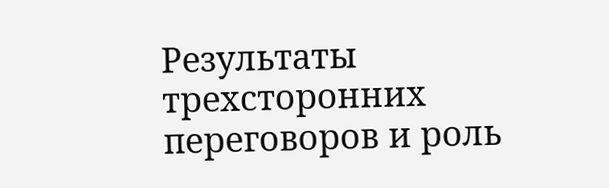Результаты трехсторонних переговоров и роль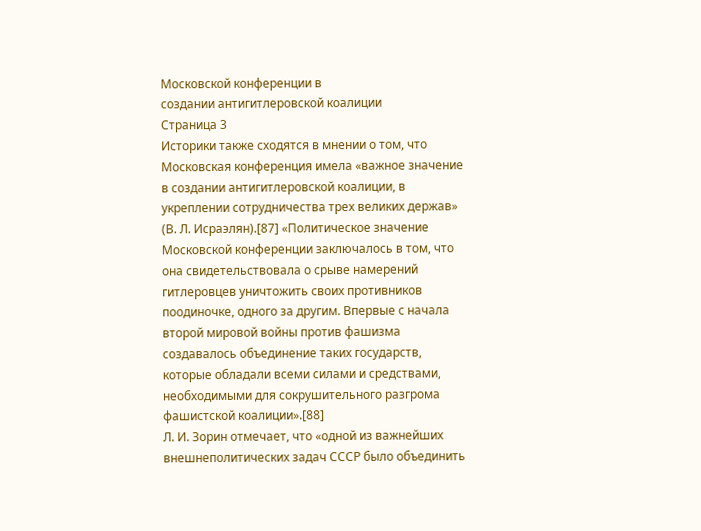Московской конференции в
создании антигитлеровской коалиции
Страница 3
Историки также сходятся в мнении о том, что Московская конференция имела «важное значение в создании антигитлеровской коалиции, в укреплении сотрудничества трех великих держав» (В. Л. Исраэлян).[87] «Политическое значение Московской конференции заключалось в том, что она свидетельствовала о срыве намерений гитлеровцев уничтожить своих противников поодиночке, одного за другим. Впервые с начала второй мировой войны против фашизма создавалось объединение таких государств, которые обладали всеми силами и средствами, необходимыми для сокрушительного разгрома фашистской коалиции».[88]
Л. И. Зорин отмечает, что «одной из важнейших внешнеполитических задач СССР было объединить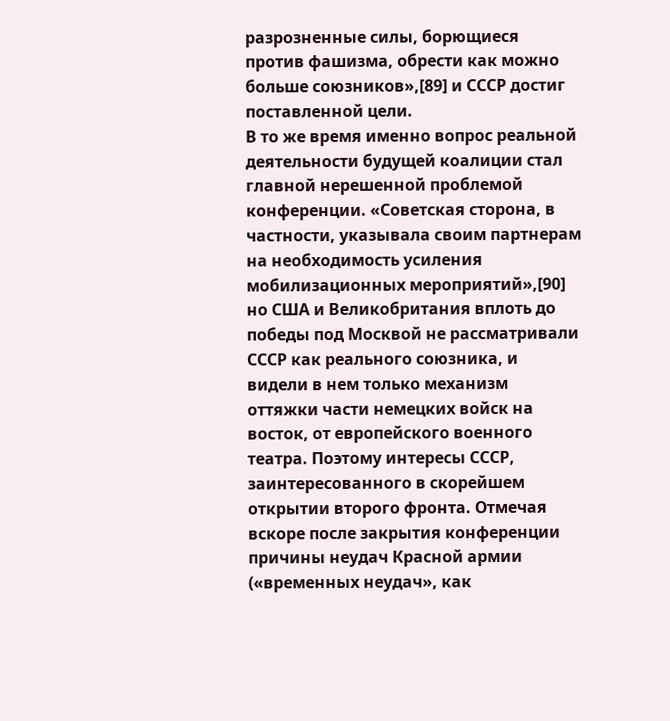разрозненные силы, борющиеся против фашизма, обрести как можно больше союзников»,[89] и СССР достиг поставленной цели.
В то же время именно вопрос реальной деятельности будущей коалиции стал главной нерешенной проблемой конференции. «Советская сторона, в частности, указывала своим партнерам на необходимость усиления мобилизационных мероприятий»,[90] но США и Великобритания вплоть до победы под Москвой не рассматривали СССР как реального союзника, и видели в нем только механизм оттяжки части немецких войск на восток, от европейского военного театра. Поэтому интересы СССР, заинтересованного в скорейшем открытии второго фронта. Отмечая вскоре после закрытия конференции причины неудач Красной армии («временных неудач», как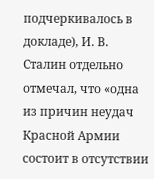подчеркивалось в докладе), И. В. Сталин отдельно отмечал, что «одна из причин неудач Красной Армии состоит в отсутствии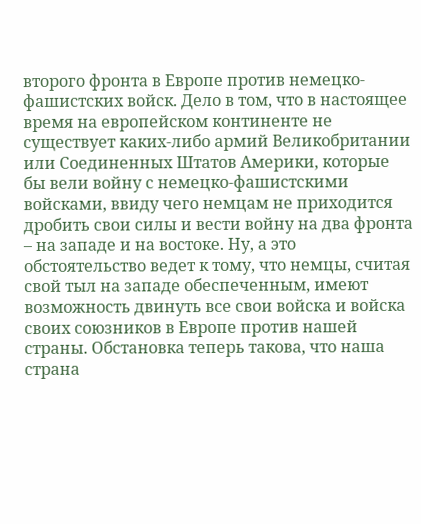второго фронта в Европе против немецко-фашистских войск. Дело в том, что в настоящее время на европейском континенте не существует каких-либо армий Великобритании или Соединенных Штатов Америки, которые бы вели войну с немецко-фашистскими войсками, ввиду чего немцам не приходится дробить свои силы и вести войну на два фронта – на западе и на востоке. Ну, а это обстоятельство ведет к тому, что немцы, считая свой тыл на западе обеспеченным, имеют возможность двинуть все свои войска и войска своих союзников в Европе против нашей страны. Обстановка теперь такова, что наша страна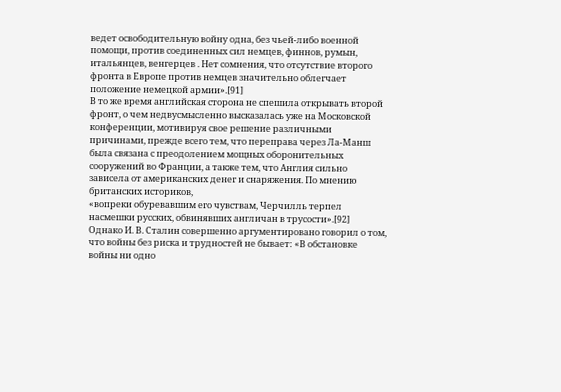ведет освободительную войну одна, без чьей-либо военной помощи, против соединенных сил немцев, финнов, румын, итальянцев, венгерцев . Нет сомнения, что отсутствие второго фронта в Европе против немцев значительно облегчает положение немецкой армии».[91]
В то же время английская сторона не спешила открывать второй фронт, о чем недвусмысленно высказалась уже на Московской конференции, мотивируя свое решение различными причинами, прежде всего тем, что переправа через Ла-Манш была связана с преодолением мощных оборонительных сооружений во Франции, а также тем, что Англия сильно зависела от американских денег и снаряжения. По мнению британских историков,
«вопреки обуревавшим его чувствам, Черчилль терпел насмешки русских, обвинявших англичан в трусости».[92]
Однако И. В. Сталин совершенно аргументировано говорил о том, что войны без риска и трудностей не бывает: «В обстановке войны ни одно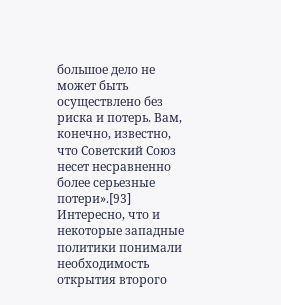большое дело не может быть осуществлено без риска и потерь. Вам, конечно, известно, что Советский Союз несет несравненно более серьезные потери».[93]
Интересно, что и некоторые западные политики понимали необходимость открытия второго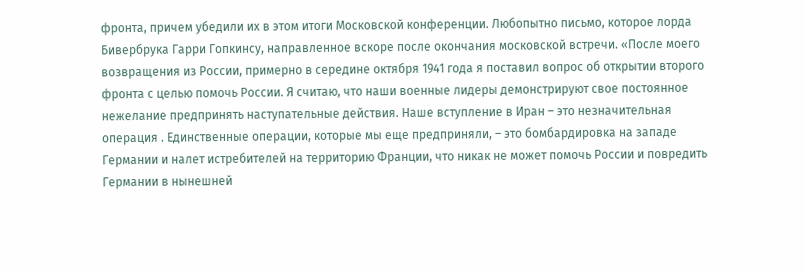фронта, причем убедили их в этом итоги Московской конференции. Любопытно письмо, которое лорда Бивербрука Гарри Гопкинсу, направленное вскоре после окончания московской встречи. «После моего возвращения из России, примерно в середине октября 1941 года я поставил вопрос об открытии второго фронта с целью помочь России. Я считаю, что наши военные лидеры демонстрируют свое постоянное нежелание предпринять наступательные действия. Наше вступление в Иран – это незначительная операция . Единственные операции, которые мы еще предприняли, – это бомбардировка на западе Германии и налет истребителей на территорию Франции, что никак не может помочь России и повредить Германии в нынешней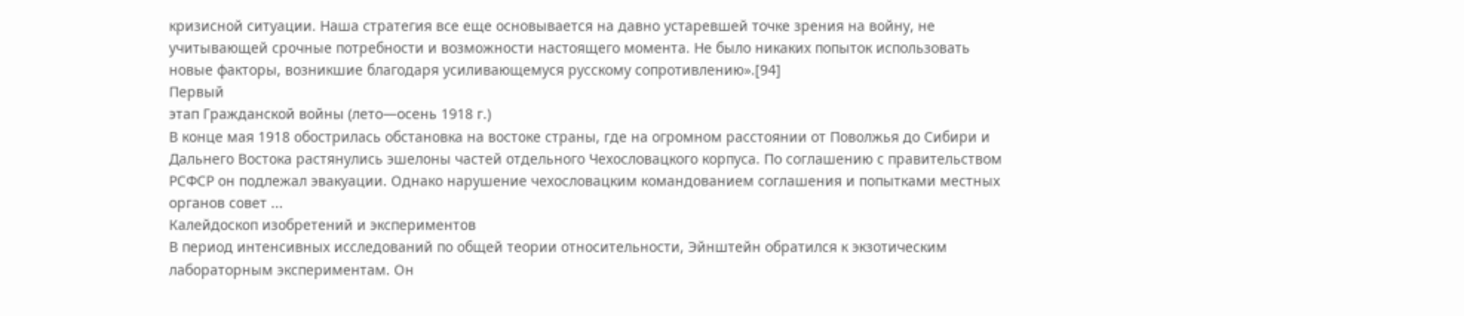кризисной ситуации. Наша стратегия все еще основывается на давно устаревшей точке зрения на войну, не учитывающей срочные потребности и возможности настоящего момента. Не было никаких попыток использовать новые факторы, возникшие благодаря усиливающемуся русскому сопротивлению».[94]
Первый
этап Гражданской войны (лето—осень 1918 г.)
В конце мая 1918 обострилась обстановка на востоке страны, где на огромном расстоянии от Поволжья до Сибири и Дальнего Востока растянулись эшелоны частей отдельного Чехословацкого корпуса. По соглашению с правительством РСФСР он подлежал эвакуации. Однако нарушение чехословацким командованием соглашения и попытками местных органов совет ...
Калейдоскоп изобретений и экспериментов
В период интенсивных исследований по общей теории относительности, Эйнштейн обратился к экзотическим лабораторным экспериментам. Он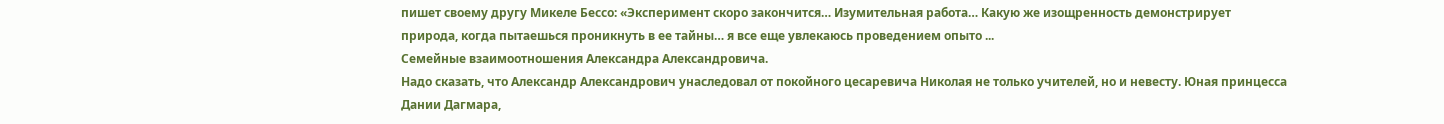пишет своему другу Микеле Бессо: «Эксперимент скоро закончится… Изумительная работа… Какую же изощренность демонстрирует природа, когда пытаешься проникнуть в ее тайны… я все еще увлекаюсь проведением опыто ...
Семейные взаимоотношения Александра Александровича.
Надо сказать, что Александр Александрович унаследовал от покойного цесаревича Николая не только учителей, но и невесту. Юная принцесса Дании Дагмара,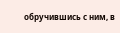обручившись с ним, в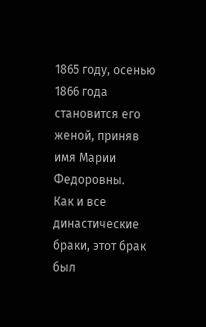1865 году, осенью 1866 года становится его женой, приняв имя Марии Федоровны.
Как и все династические браки, этот брак был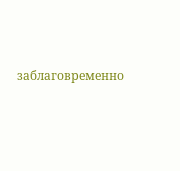заблаговременно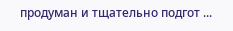продуман и тщательно подгот ...